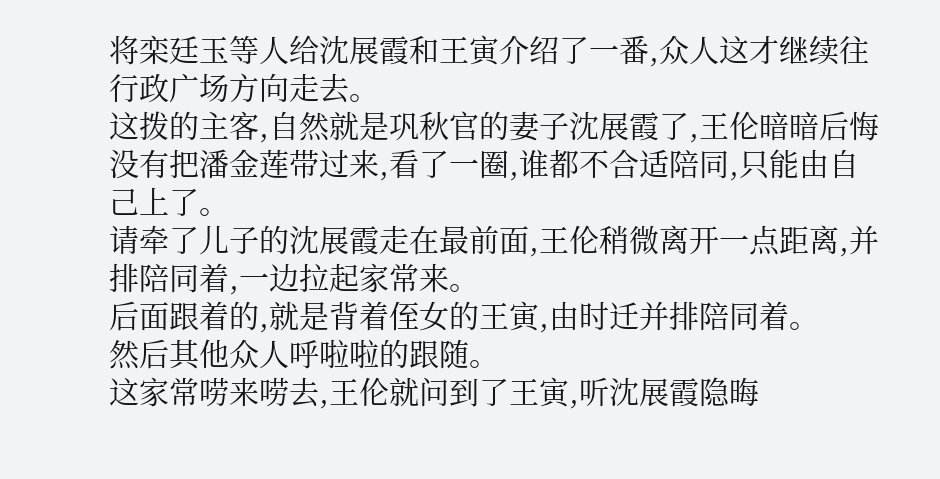将栾廷玉等人给沈展霞和王寅介绍了一番,众人这才继续往行政广场方向走去。
这拨的主客,自然就是巩秋官的妻子沈展霞了,王伦暗暗后悔没有把潘金莲带过来,看了一圈,谁都不合适陪同,只能由自己上了。
请牵了儿子的沈展霞走在最前面,王伦稍微离开一点距离,并排陪同着,一边拉起家常来。
后面跟着的,就是背着侄女的王寅,由时迁并排陪同着。
然后其他众人呼啦啦的跟随。
这家常唠来唠去,王伦就问到了王寅,听沈展霞隐晦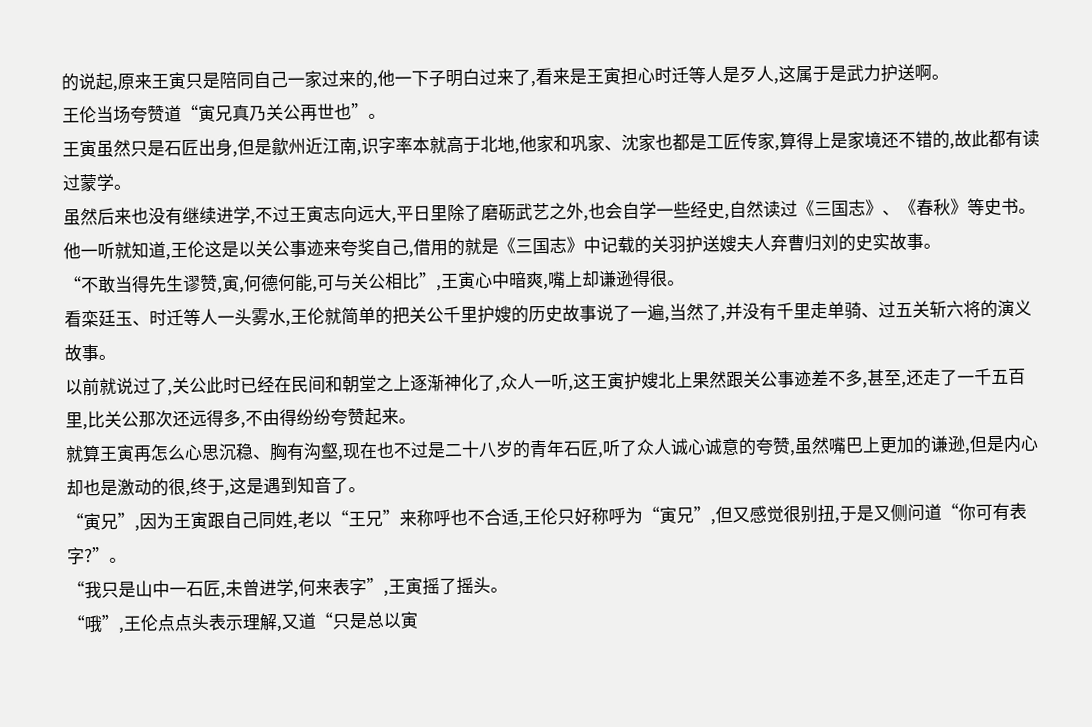的说起,原来王寅只是陪同自己一家过来的,他一下子明白过来了,看来是王寅担心时迁等人是歹人,这属于是武力护送啊。
王伦当场夸赞道“寅兄真乃关公再世也”。
王寅虽然只是石匠出身,但是歙州近江南,识字率本就高于北地,他家和巩家、沈家也都是工匠传家,算得上是家境还不错的,故此都有读过蒙学。
虽然后来也没有继续进学,不过王寅志向远大,平日里除了磨砺武艺之外,也会自学一些经史,自然读过《三国志》、《春秋》等史书。
他一听就知道,王伦这是以关公事迹来夸奖自己,借用的就是《三国志》中记载的关羽护送嫂夫人弃曹归刘的史实故事。
“不敢当得先生谬赞,寅,何德何能,可与关公相比”,王寅心中暗爽,嘴上却谦逊得很。
看栾廷玉、时迁等人一头雾水,王伦就简单的把关公千里护嫂的历史故事说了一遍,当然了,并没有千里走单骑、过五关斩六将的演义故事。
以前就说过了,关公此时已经在民间和朝堂之上逐渐神化了,众人一听,这王寅护嫂北上果然跟关公事迹差不多,甚至,还走了一千五百里,比关公那次还远得多,不由得纷纷夸赞起来。
就算王寅再怎么心思沉稳、胸有沟壑,现在也不过是二十八岁的青年石匠,听了众人诚心诚意的夸赞,虽然嘴巴上更加的谦逊,但是内心却也是激动的很,终于,这是遇到知音了。
“寅兄”,因为王寅跟自己同姓,老以“王兄”来称呼也不合适,王伦只好称呼为“寅兄”,但又感觉很别扭,于是又侧问道“你可有表字?”。
“我只是山中一石匠,未曾进学,何来表字”,王寅摇了摇头。
“哦”,王伦点点头表示理解,又道“只是总以寅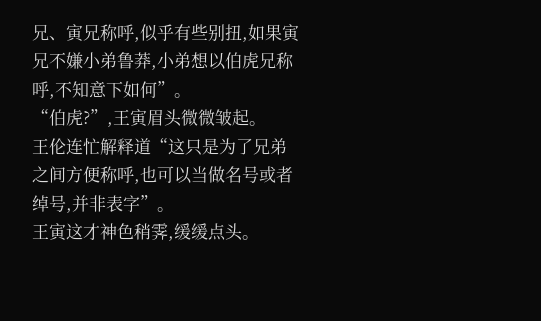兄、寅兄称呼,似乎有些别扭,如果寅兄不嫌小弟鲁莽,小弟想以伯虎兄称呼,不知意下如何”。
“伯虎?”,王寅眉头微微皱起。
王伦连忙解释道“这只是为了兄弟之间方便称呼,也可以当做名号或者绰号,并非表字”。
王寅这才神色稍霁,缓缓点头。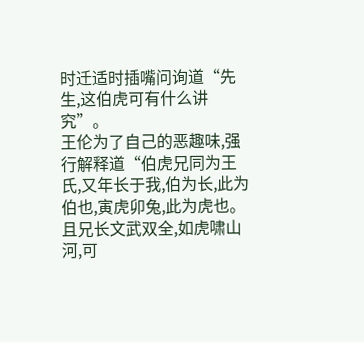时迁适时插嘴问询道“先生,这伯虎可有什么讲究”。
王伦为了自己的恶趣味,强行解释道“伯虎兄同为王氏,又年长于我,伯为长,此为伯也,寅虎卯兔,此为虎也。且兄长文武双全,如虎啸山河,可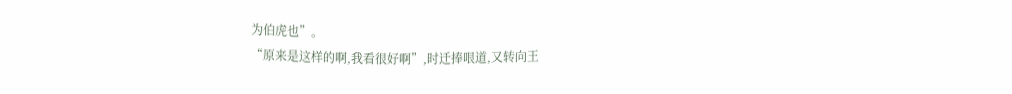为伯虎也”。
“原来是这样的啊,我看很好啊”,时迁捧哏道,又转向王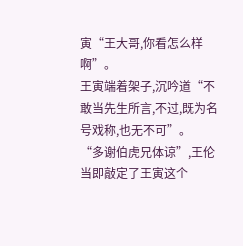寅“王大哥,你看怎么样啊”。
王寅端着架子,沉吟道“不敢当先生所言,不过,既为名号戏称,也无不可”。
“多谢伯虎兄体谅”,王伦当即敲定了王寅这个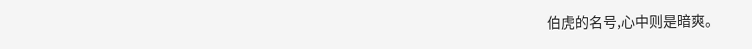伯虎的名号,心中则是暗爽。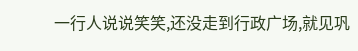一行人说说笑笑,还没走到行政广场,就见巩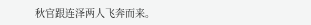秋官跟连泽两人飞奔而来。